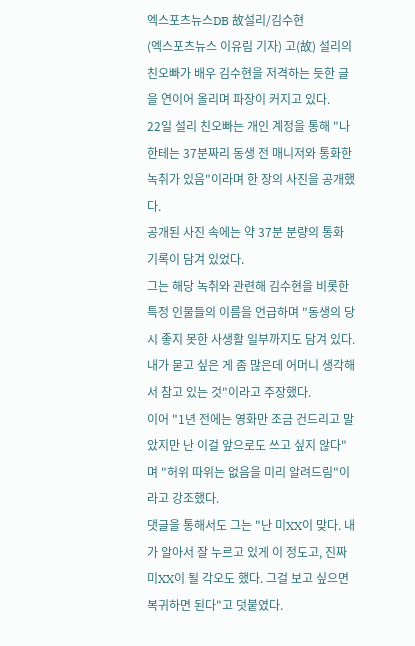엑스포츠뉴스DB 故설리/김수현
(엑스포츠뉴스 이유림 기자) 고(故) 설리의 친오빠가 배우 김수현을 저격하는 듯한 글을 연이어 올리며 파장이 커지고 있다.
22일 설리 친오빠는 개인 계정을 통해 "나한테는 37분짜리 동생 전 매니저와 통화한 녹취가 있음"이라며 한 장의 사진을 공개했다.
공개된 사진 속에는 약 37분 분량의 통화 기록이 담겨 있었다.
그는 해당 녹취와 관련해 김수현을 비롯한 특정 인물들의 이름을 언급하며 "동생의 당시 좋지 못한 사생활 일부까지도 담겨 있다. 내가 묻고 싶은 게 좀 많은데 어머니 생각해서 참고 있는 것"이라고 주장했다.
이어 "1년 전에는 영화만 조금 건드리고 말았지만 난 이걸 앞으로도 쓰고 싶지 않다"며 "허위 따위는 없음을 미리 알려드림"이라고 강조했다.
댓글을 통해서도 그는 "난 미XX이 맞다. 내가 알아서 잘 누르고 있게 이 정도고, 진짜 미XX이 될 각오도 했다. 그걸 보고 싶으면 복귀하면 된다"고 덧붙였다.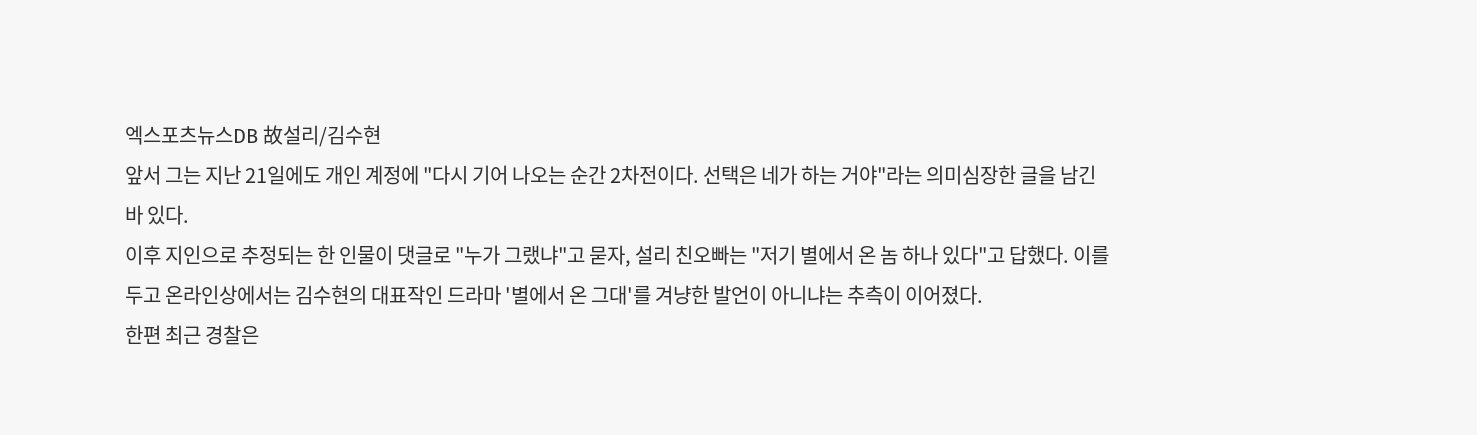엑스포츠뉴스DB 故설리/김수현
앞서 그는 지난 21일에도 개인 계정에 "다시 기어 나오는 순간 2차전이다. 선택은 네가 하는 거야"라는 의미심장한 글을 남긴 바 있다.
이후 지인으로 추정되는 한 인물이 댓글로 "누가 그랬냐"고 묻자, 설리 친오빠는 "저기 별에서 온 놈 하나 있다"고 답했다. 이를 두고 온라인상에서는 김수현의 대표작인 드라마 '별에서 온 그대'를 겨냥한 발언이 아니냐는 추측이 이어졌다.
한편 최근 경찰은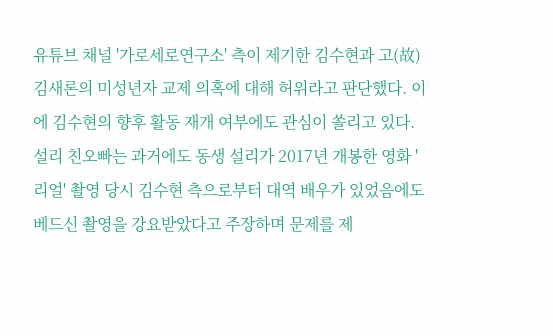유튜브 채널 '가로세로연구소' 측이 제기한 김수현과 고(故) 김새론의 미성년자 교제 의혹에 대해 허위라고 판단했다. 이에 김수현의 향후 활동 재개 여부에도 관심이 쏠리고 있다.
설리 친오빠는 과거에도 동생 설리가 2017년 개봉한 영화 '리얼' 촬영 당시 김수현 측으로부터 대역 배우가 있었음에도 베드신 촬영을 강요받았다고 주장하며 문제를 제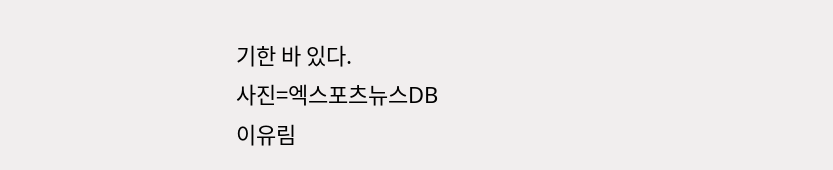기한 바 있다.
사진=엑스포츠뉴스DB
이유림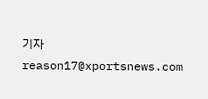기자 reason17@xportsnews.com